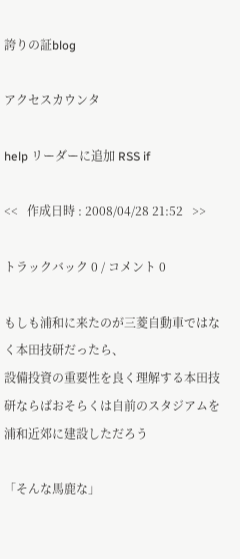誇りの証blog

アクセスカウンタ

help リーダーに追加 RSS if

<<   作成日時 : 2008/04/28 21:52   >>

トラックバック 0 / コメント 0

もしも浦和に来たのが三菱自動車ではなく本田技研だったら、
設備投資の重要性を良く理解する本田技研ならばおそらくは自前のスタジアムを浦和近郊に建設しただろう

「そんな馬鹿な」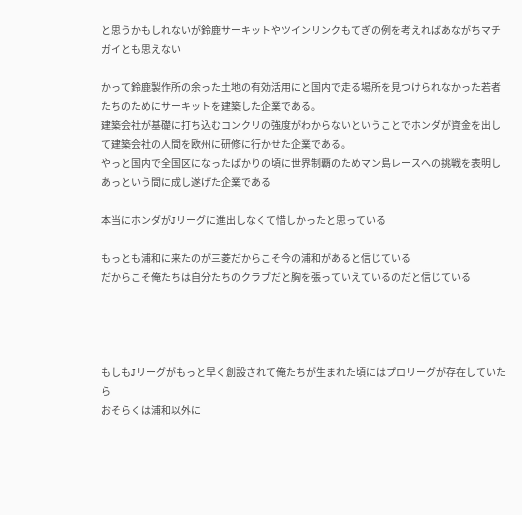と思うかもしれないが鈴鹿サーキットやツインリンクもてぎの例を考えればあながちマチガイとも思えない

かって鈴鹿製作所の余った土地の有効活用にと国内で走る場所を見つけられなかった若者たちのためにサーキットを建築した企業である。
建築会社が基礎に打ち込むコンクリの強度がわからないということでホンダが資金を出して建築会社の人間を欧州に研修に行かせた企業である。
やっと国内で全国区になったばかりの頃に世界制覇のためマン島レースへの挑戦を表明しあっという間に成し遂げた企業である

本当にホンダがJリーグに進出しなくて惜しかったと思っている

もっとも浦和に来たのが三菱だからこそ今の浦和があると信じている
だからこそ俺たちは自分たちのクラブだと胸を張っていえているのだと信じている




もしもJリーグがもっと早く創設されて俺たちが生まれた頃にはプロリーグが存在していたら
おそらくは浦和以外に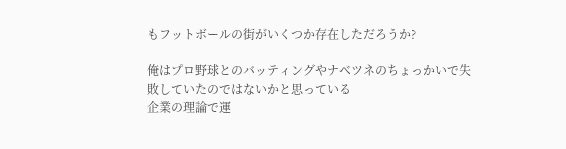もフットボールの街がいくつか存在しただろうか?

俺はプロ野球とのバッティングやナベツネのちょっかいで失敗していたのではないかと思っている
企業の理論で運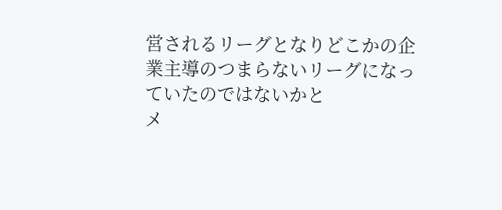営されるリーグとなりどこかの企業主導のつまらないリーグになっていたのではないかと
メ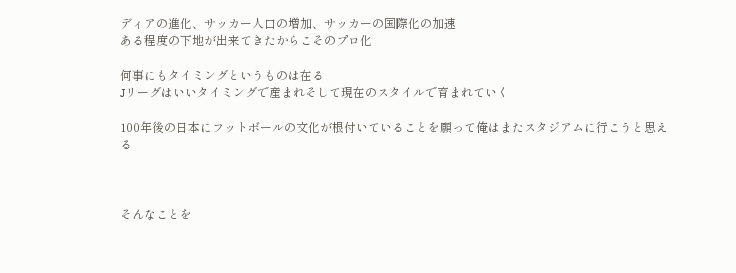ディアの進化、サッカー人口の増加、サッカーの国際化の加速
ある程度の下地が出来てきたからこそのプロ化

何事にもタイミングというものは在る
Jリーグはいいタイミングで産まれそして現在のスタイルで育まれていく

100年後の日本にフットボールの文化が根付いていることを願って俺はまたスタジアムに行こうと思える



そんなことを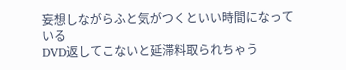妄想しながらふと気がつくといい時間になっている
DVD返してこないと延滞料取られちゃう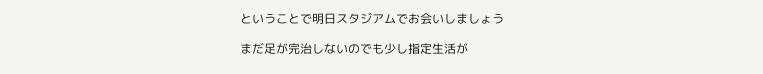ということで明日スタジアムでお会いしましょう

まだ足が完治しないのでも少し指定生活が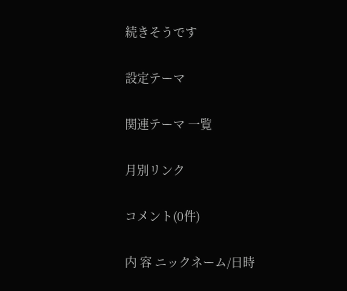続きそうです

設定テーマ

関連テーマ 一覧

月別リンク

コメント(0件)

内 容 ニックネーム/日時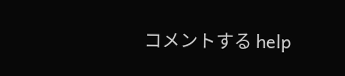コメントする help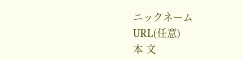ニックネーム
URL(任意)
本 文